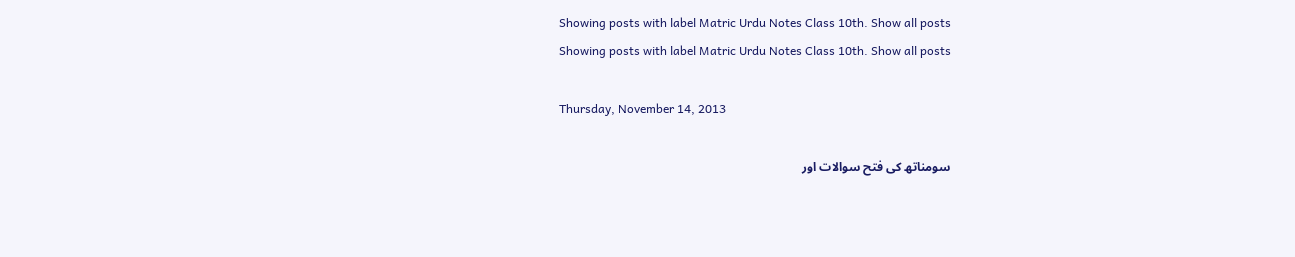Showing posts with label Matric Urdu Notes Class 10th. Show all posts
Showing posts with label Matric Urdu Notes Class 10th. Show all posts

Thursday, November 14, 2013

سومناتھ کی فتح سوالات اور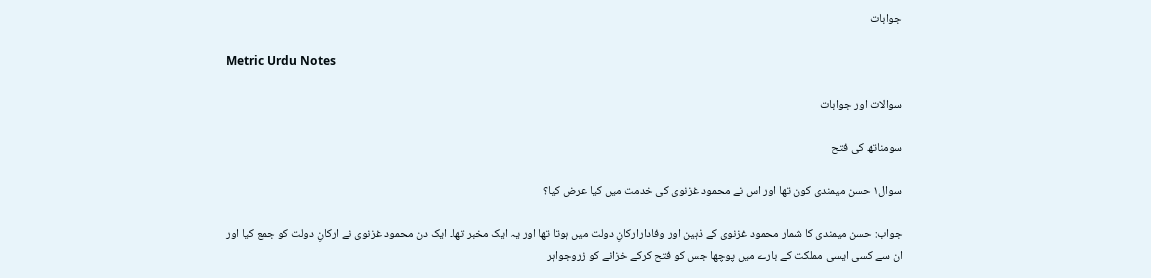جوابات

Metric Urdu Notes

سوالات اور جوابات

سومناتھ کی فتح

سوال۱ حسن میمندی کون تھا اور اس نے محمود غزنوی کی خدمت میں کیا عرض کیا؟

جواب: حسن میمندی کا شمار محمود غزنوی کے ذہین اور وفادارارکانِ دولت میں ہوتا تھا اور یہ ایک مخبر تھا۔ ایک دن محمود غزنوی نے ارکانِ دولت کو جمع کیا اور ان سے کسی ایسی مملکت کے بارے میں پوچھا جس کو فتح کرکے خزانے کو زروجواہر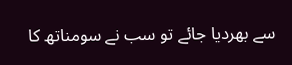سے بھردیا جائے تو سب نے سومناتھ کا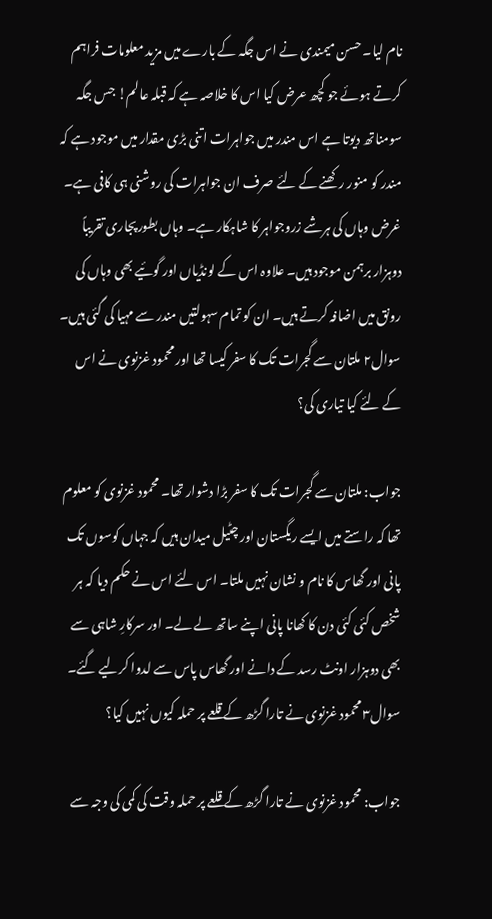نام لیا۔ حسن میمندی نے اس جگہ کے بارے میں مزید معلومات فراہم کرتے ہوئے جو کچھ عرض کیا اس کا خلاصہ ہے کہ قبلہ عالم! جس جگہ سومناتھ دیوتا ہے اس مندر میں جواہرات اتنی بڑی مقدار میں موجود ہے کہ مندر کو منور رکھنے کے لئے صرف ان جواہرات کی روشنی ہی کافی ہے۔ غرض وہاں کی ہرشے زروجواہر کا شاہکار ہے۔ وہاں بطورپجاری تقریباً دوہزار برہمن موجود ہیں۔ علاوہ اس کے لونڈیاں اور گوئیے بھی وہاں کی رونق میں اضافہ کرتے ہیں۔ ان کو تمام سہولتیں مندر سے مہیا کی گئی ہیں۔
سوال۲ ملتان سے گجرات تک کا سفر کیسا تھا اور محمود غزنوی نے اس کے لئے کیا تیاری کی؟

جواب: ملتان سے گجرات تک کا سفر بڑا دشوار تھا۔ محمود غزنوی کو معلوم تھا کہ راستے میں ایسے ریگستان اور چٹیل میدان ہیں کہ جہاں کوسوں تک پانی اور گھاس کا نام و نشان نہیں ملتا۔ اس لئے اس نے حکم دیا کہ ہر شخص کئی کئی دن کا کھانا پانی اپنے ساتھ لے لے۔ اور سرکارِ شاہی سے بھی دوہزار اونٹ رسد کے دانے اور گھاس پاس سے لدوا کرلیے گئے۔
سوال۳ محمود غزنوی نے تارا گڑھ کے قلعے پر حملہ کیوں نہیں کیا؟

جواب: محمود غزنوی نے تارا گڑھ کے قلعے پر حملہ وقت کی کمی کی وجہ سے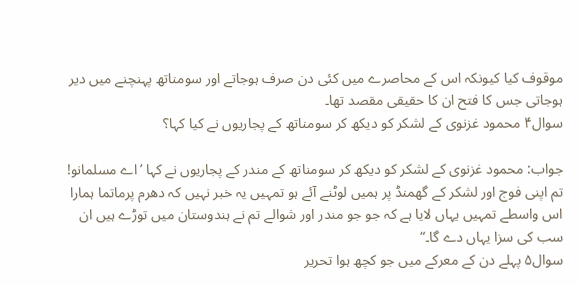موقوف کیا کیونکہ اس کے محاصرے میں کئی دن صرف ہوجاتے اور سومناتھ پہنچنے میں دیر ہوجاتی جس کا فتح ان کا حقیقی مقصد تھا۔
سوال۴ محمود غزنوی کے لشکر کو دیکھ کر سومناتھ کے پجاریوں نے کیا کہا؟

جواب: محمود غزنوی کے لشکر کو دیکھ کر سومناتھ کے مندر کے پجاریوں نے کہا ’اے مسلمانو! تم اپنی فوج اور لشکر کے گھمنڈ پر ہمیں لوٹنے آئے ہو تمہیں یہ خبر نہیں کہ دھرم پرماتما ہمارا اس واسطے تمہیں یہاں لایا ہے کہ جو جو مندر اور شوالے تم نے ہندوستان میں توڑے ہیں ان سب کی سزا یہاں دے گا۔“
سوال۵ پہلے دن کے معرکے میں جو کچھ ہوا تحریر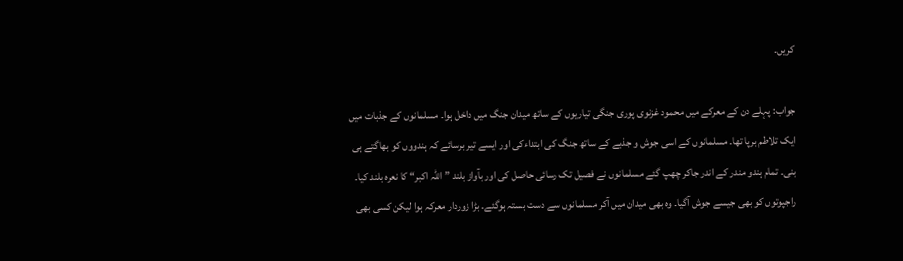کریں۔

جواب: پہلے دن کے معرکے میں محمود غزنوی پوری جنگی تیاریوں کے ساتھ میدان جنگ میں داخل ہوا۔ مسلمانوں کے جذبات میں ایک تلاطم برپا تھا۔ مسلمانوں کے اسی جوش و جذبے کے ساتھ جنگ کی ابتداءکی اور ایسے تیر برسائے کہ ہندووں کو بھاگتے ہی بنی۔ تمام ہندو مندر کے اندر جاکر چھپ گئے مسلمانوں نے فصیل تک رسائی حاصل کی اور بآواز بلند ”اللہ اکبر“ کا نعرہ بلند کیا۔ راجپوتوں کو بھی جیسے جوش آگیا۔ وہ بھی میدان میں آکر مسلمانوں سے دست بستہ ہوگئے۔ بڑا زوردار معرکہ ہوا لیکن کسی بھی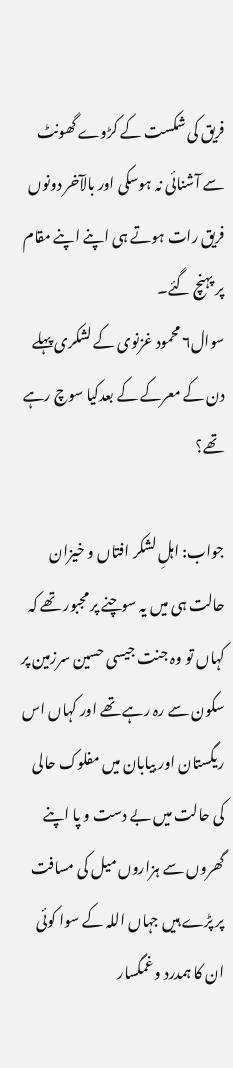فریق کی شکست کے کڑوے گھونٹ سے آشنائی نہ ہوسکی اور بالآخر دونوں فریق رات ہوتے ہی اپنے اپنے مقام پر پہنچ گئے۔
سوال۶ محمود غزنوی کے لشکری پہلے دن کے معرکے کے بعدکیا سوچ رہے تھے؟

جواب: اہلِ لشکر افتاں و خیزان حالت ہی میں یہ سوچنے پر مجبور تھے کہ کہاں تو وہ جنت جیسی حسین سرزمین پر سکون سے رہ رہے تھے اور کہاں اس ریگستان اور بیابان میں مفلوک حالی کی حالت میں بے دست و پا اپنے گھروں سے ہزاروں میل کی مسافت پر پڑے ہیں جہاں اللہ کے سوا کوئی ان کا ہمدرد و غمگسار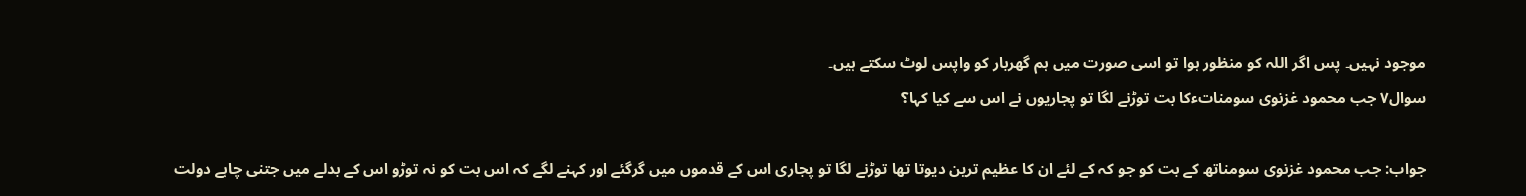موجود نہیں۔ پس اگر اللہ کو منظور ہوا تو اسی صورت میں ہم گھربار کو واپس لوٹ سکتے ہیں۔
سوال۷ جب محمود غزنوی سومناتءکا بت توڑنے لگا تو پجاریوں نے اس سے کیا کہا؟

جواب: جب محمود غزنوی سومناتھ کے بت کو جو کہ کے لئے ان کا عظیم ترین دیوتا تھا توڑنے لگا تو پجاری اس کے قدموں میں گرگئے اور کہنے لگے کہ اس بت کو نہ توڑو اس کے بدلے میں جتنی چاہے دولت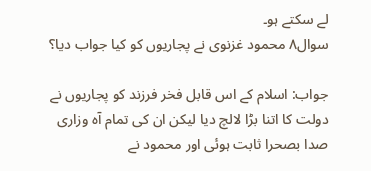لے سکتے ہو۔
سوال۸ محمود غزنوی نے پجاریوں کو کیا جواب دیا؟

جواب: اسلام کے اس قابل فخر فرزند کو پجاریوں نے دولت کا اتنا بڑا لالچ دیا لیکن ان کی تمام آہ وزاری صدا بصحرا ثابت ہوئی اور محمود نے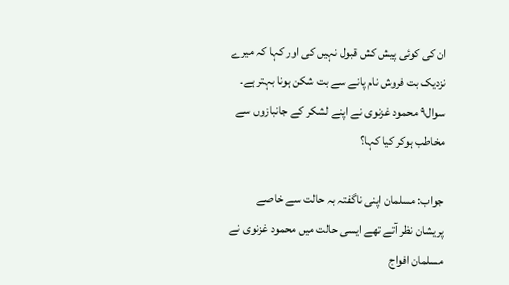ان کی کوئی پیش کش قبول نہیں کی اور کہا کہ میرے نزدیک بت فروش نام پانے سے بت شکن ہونا بہتر ہے۔
سوال۹ محمود غزنوی نے اپنے لشکر کے جانبازوں سے مخاطب ہوکر کیا کہا؟

جواب: مسلمان اپنی ناگفتہ بہ حالت سے خاصے پریشان نظر آتے تھے ایسی حالت میں محمود غزنوی نے مسلمان افواج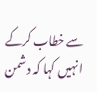سے خطاب کرکے انہیں کہا کہ دشمن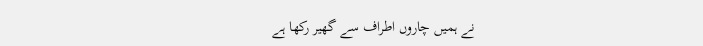نے ہمیں چاروں اطراف سے گھیر رکھا ہے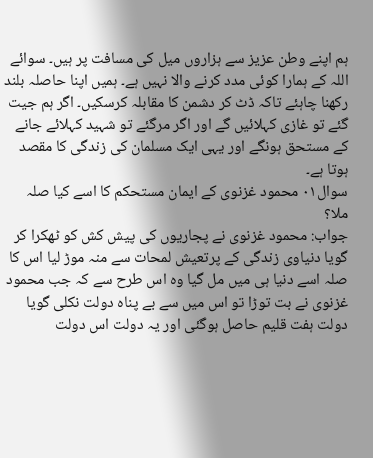ہم اپنے وطن عزیز سے ہزاروں میل کی مسافت پر ہیں۔ سوائے اللہ کے ہمارا کوئی مدد کرنے والا نہیں ہے۔ ہمیں اپنا حاصلہ بلند رکھنا چاہئے تاکہ ڈٹ کر دشمن کا مقابلہ کرسکیں۔ اگر ہم جیت گئے تو غازی کہلائیں گے اور اگر مرگئے تو شہید کہلائے جانے کے مستحق ہونگے اور یہی ایک مسلمان کی زندگی کا مقصد ہوتا ہے۔
سوال۰۱ محمود غزنوی کے ایمان مستحکم کا اسے کیا صلہ ملا؟
جواب: محمود غزنوی نے پجاریوں کی پیش کش کو ٹھکرا کر گویا دنیاوی زندگی کے پرتعیش لمحات سے منہ موڑ لیا اس کا صلہ اسے دنیا ہی میں مل گیا وہ اس طرح سے کہ جب محمود غزنوی نے بت توڑا تو اس میں سے بے پناہ دولت نکلی گویا دولت ہفت قلیم حاصل ہوگئی اور یہ دولت اس دولت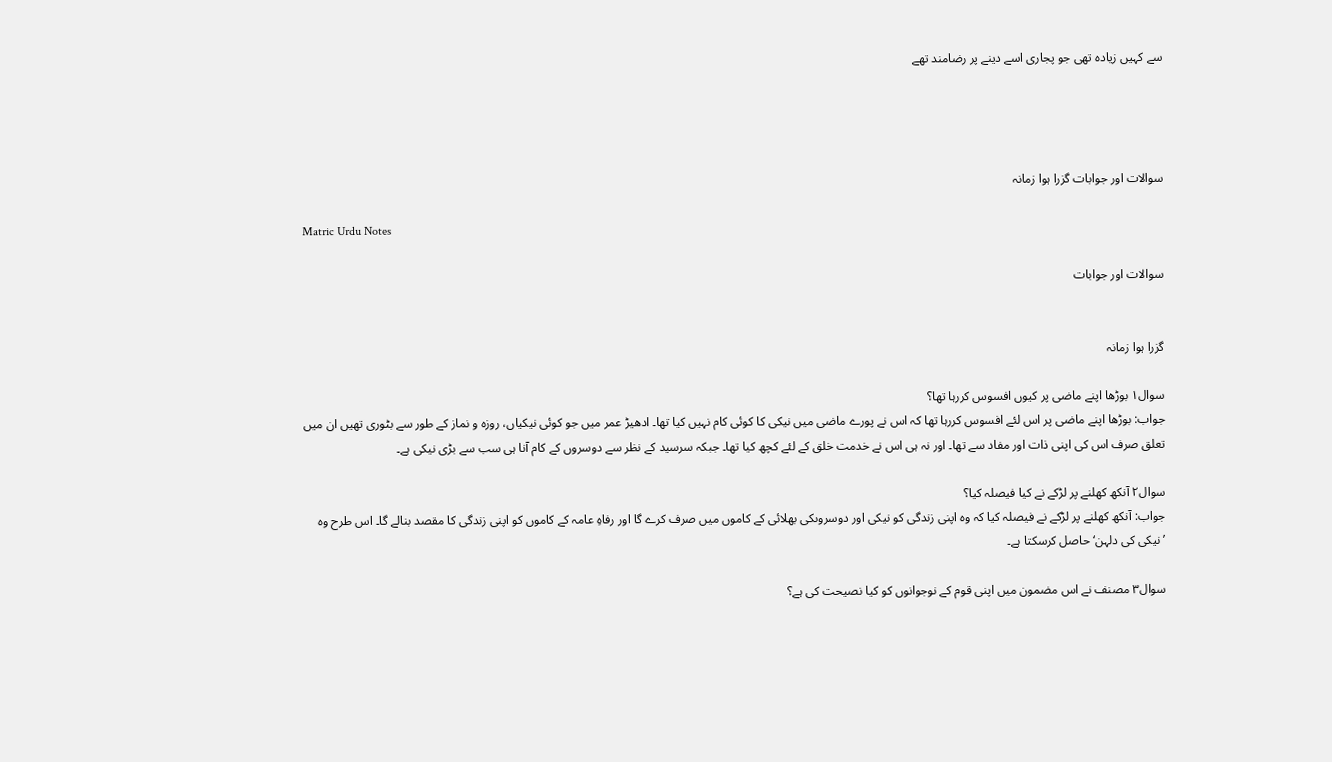سے کہیں زیادہ تھی جو پجاری اسے دینے پر رضامند تھے




سوالات اور جوابات گزرا ہوا زمانہ

Matric Urdu Notes

سوالات اور جوابات


گزرا ہوا زمانہ

سوال۱ بوڑھا اپنے ماضی پر کیوں افسوس کررہا تھا؟
جواب: بوڑھا اپنے ماضی پر اس لئے افسوس کررہا تھا کہ اس نے پورے ماضی میں نیکی کا کوئی کام نہیں کیا تھا۔ ادھیڑ عمر میں جو کوئی نیکیاں، روزہ و نماز کے طور سے بٹوری تھیں ان میں تعلق صرف اس کی اپنی ذات اور مفاد سے تھا۔ اور نہ ہی اس نے خدمت خلق کے لئے کچھ کیا تھا۔ جبکہ سرسید کے نظر سے دوسروں کے کام آنا ہی سب سے بڑی نیکی ہے۔

سوال۲ آنکھ کھلنے پر لڑکے نے کیا فیصلہ کیا؟
جواب: آنکھ کھلنے پر لڑکے نے فیصلہ کیا کہ وہ اپنی زندگی کو نیکی اور دوسروںکی بھلائی کے کاموں میں صرف کرے گا اور رفاہِ عامہ کے کاموں کو اپنی زندگی کا مقصد بنالے گا۔ اس طرح وہ ’نیکی کی دلہن‘ حاصل کرسکتا ہے۔

سوال۳ مصنف نے اس مضمون میں اپنی قوم کے نوجوانوں کو کیا نصیحت کی ہے؟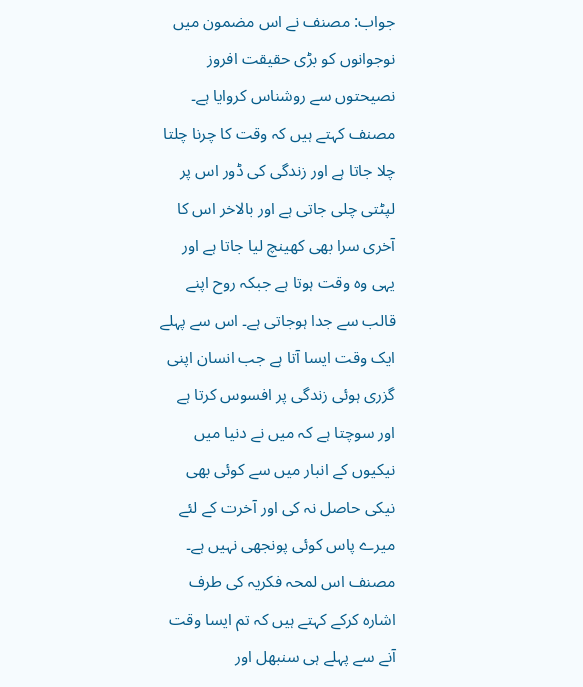جواب: مصنف نے اس مضمون میں نوجوانوں کو بڑی حقیقت افروز نصیحتوں سے روشناس کروایا ہے۔ مصنف کہتے ہیں کہ وقت کا چرنا چلتا چلا جاتا ہے اور زندگی کی ڈور اس پر لپٹتی چلی جاتی ہے اور بالاخر اس کا آخری سرا بھی کھینچ لیا جاتا ہے اور یہی وہ وقت ہوتا ہے جبکہ روح اپنے قالب سے جدا ہوجاتی ہے۔ اس سے پہلے ایک وقت ایسا آتا ہے جب انسان اپنی گزری ہوئی زندگی پر افسوس کرتا ہے اور سوچتا ہے کہ میں نے دنیا میں نیکیوں کے انبار میں سے کوئی بھی نیکی حاصل نہ کی اور آخرت کے لئے میرے پاس کوئی پونجھی نہیں ہے۔ مصنف اس لمحہ فکریہ کی طرف اشارہ کرکے کہتے ہیں کہ تم ایسا وقت آنے سے پہلے ہی سنبھل اور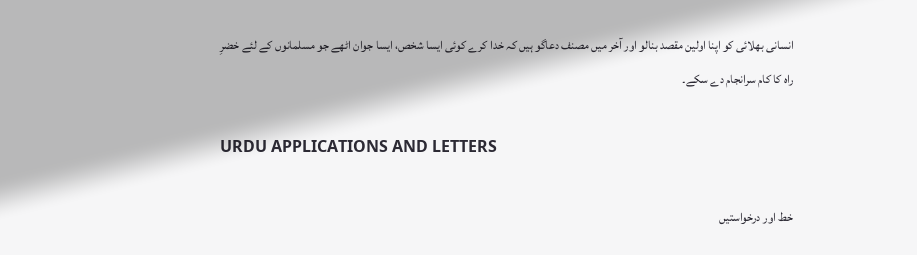انسانی بھلائی کو اپنا اولین مقصد بنالو اور آخر میں مصنف دعاگو ہیں کہ خدا کرے کوئی ایسا شخص، ایسا جوان اٹھے جو مسلمانوں کے لئے خضرِ راہ کا کام سرانجام دے سکے۔

URDU APPLICATIONS AND LETTERS

خط اور درخواستیں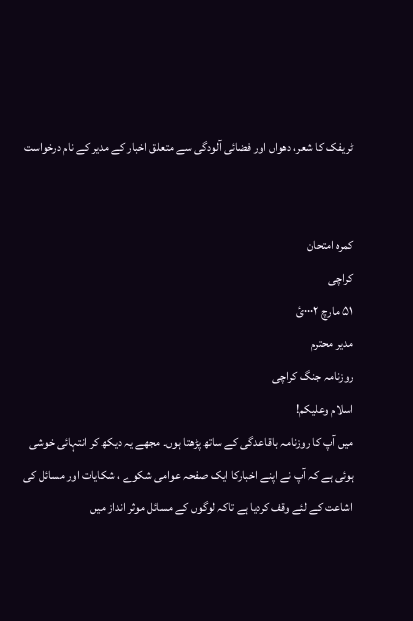ٹریفک کا شعر، دھواں اور فضائی آلودگی سے متعلق اخبار کے مدیر کے نام درخواست


کمرہ امتحان
کراچی
۵۱ مارچ ۰۰۰۲ئ
مدیر محترم
روزنامہ جنگ کراچی
اسلام وعلیکم!
میں آپ کا روزنامہ باقاعدگی کے ساتھ پڑھتا ہوں۔ مجھے یہ دیکھ کر انتہائی خوشی ہوئی ہے کہ آپ نے اپنے اخبارکا ایک صفحہ عوامی شکوے ، شکایات اور مسائل کی اشاعت کے لئے وقف کردیا ہے تاکہ لوگوں کے مسائل موثر انداز میں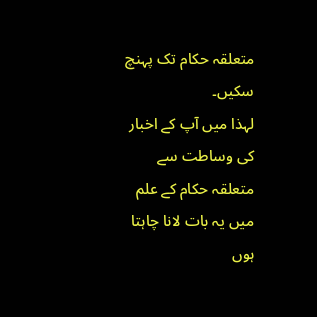متعلقہ حکام تک پہنچ سکیں۔
لہذا میں آپ کے اخبار کی وساطت سے متعلقہ حکام کے علم میں یہ بات لانا چاہتا ہوں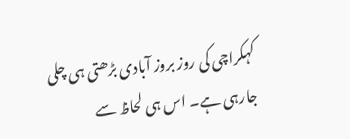کہکراچی کی روز بروز آبادی بڑھتی ہی چلی جارہی ہے۔ اس ہی لحاظ سے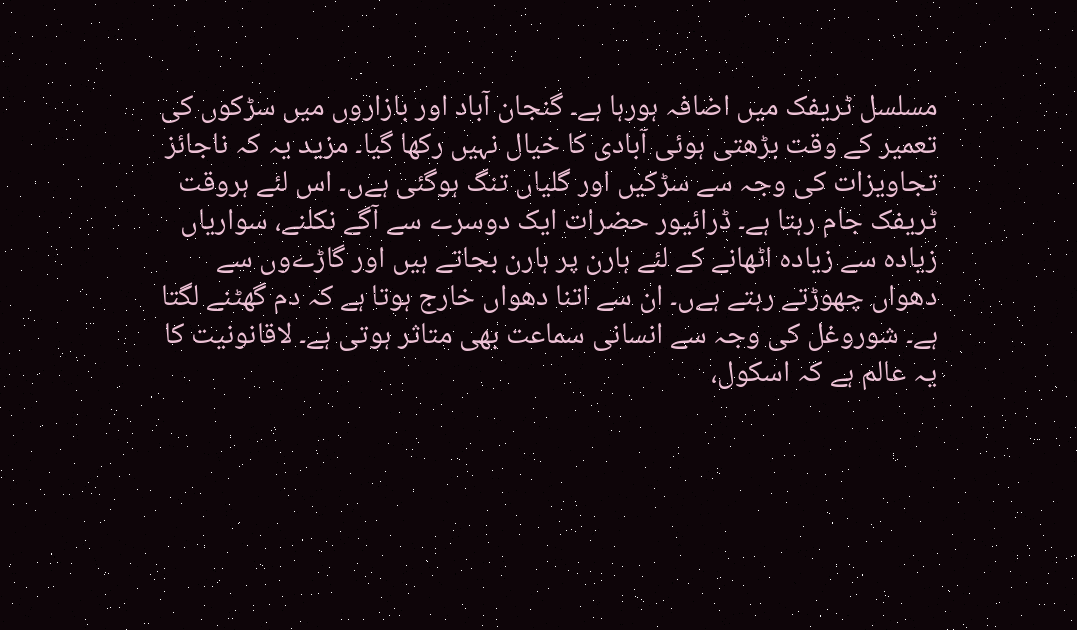مسلسل ٹریفک میں اضافہ ہورہا ہے۔ گنجان آباد اور بازاروں میں سڑکوں کی تعمیر کے وقت بڑھتی ہوئی آبادی کا خیال نہیں رکھا گیا۔ مزید یہ کہ ناجائز تجاویزات کی وجہ سے سڑکیں اور گلیاں تنگ ہوگئی ہےں۔ اس لئے ہروقت ٹریفک جام رہتا ہے۔ ڈرائیور حضرات ایک دوسرے سے آگے نکلنے، سواریاں زیادہ سے زیادہ اٹھانے کے لئے ہارن پر ہارن بجاتے ہیں اور گاڑےوں سے دھواں چھوڑتے رہتے ہےں۔ ان سے اتنا دھواں خارج ہوتا ہے کہ دم گھٹنے لگتا ہے۔ شوروغل کی وجہ سے انسانی سماعت بھی متاثر ہوتی ہے۔ لاقانونیت کا یہ عالم ہے کہ اسکول،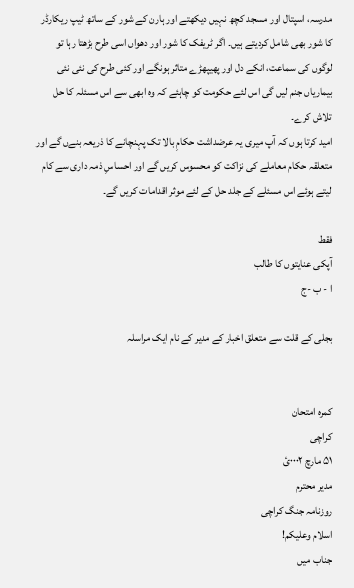مدرسہ، اسپتال اور مسجد کچھ نہیں دیکھتے اور ہارن کے شور کے ساتھ ٹیپ ریکارڈر کا شور بھی شامل کردیتے ہیں۔ اگر ٹریفک کا شور اور دھواں اسی طرح بڑھتا رہا تو لوگوں کی سماعت، انکے دل اور پھیپھڑے متاثر ہونگے اور کئی طرح کی نئی نئی بیماریاں جنم لیں گی اس لئے حکومت کو چاہئے کہ وہ ابھی سے اس مسئلہ کا حل تلاش کرے۔
امید کرتا ہوں کہ آپ میری یہ عرضداشت حکامِ بالا تک پہنچانے کا ذریعہ بنےں گے اور متعلقہ حکام معاملے کی نزاکت کو محسوس کریں گے اور احساسِ ذمہ داری سے کام لیتے ہوئے اس مسئلے کے جلد حل کے لئے موثر اقدامات کریں گے۔

فقط
آپکی عنایتوں کا طالب
ا - ب -ج

بجلی کے قلت سے متعلق اخبار کے مدیر کے نام ایک مراسلہ


کمرہ امتحان
کراچی
۵۱ مارچ ۰۰۰۲ئ
مدیر محترم
روزنامہ جنگ کراچی
اسلام وعلیکم!
جناب میں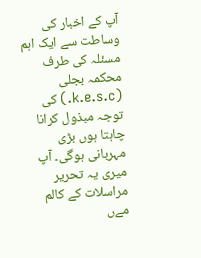آپ کے اخبار کی وساطت سے ایک اہم مسئلہ کی طرف محکمہ بجلی (k.e.s.c.) کی توجہ مبذول کرانا چاہتا ہوں بڑی مہربانی ہوگی۔ آپ میری یہ تحریر مراسلات کے کالم مےں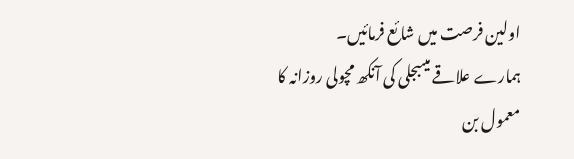اولین فرصت میں شائع فرمائیں۔
ہمارے علاقے میںبجلی کی آنکھ مچولی روزانہ کا معمول بن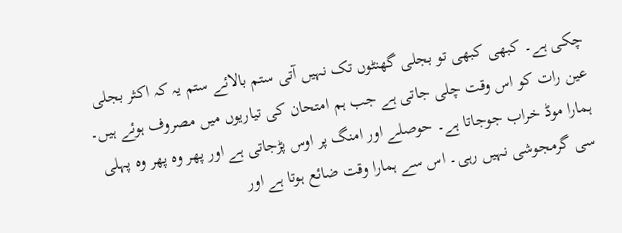چکی ہے۔ کبھی کبھی تو بجلی گھنٹوں تک نہیں آتی ستم بالائے ستم یہ کہ اکثر بجلی عین رات کو اس وقت چلی جاتی ہے جب ہم امتحان کی تیاریوں میں مصروف ہوئے ہیں۔ ہمارا موڈ خراب جوجاتا ہے۔ حوصلے اور امنگ پر اوس پڑجاتی ہے اور پھر وہ پھر وہ پہلی سی گرمجوشی نہیں رہی۔ اس سے ہمارا وقت ضائع ہوتا ہے اور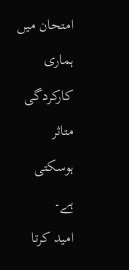امتحان میں ہماری کارکردگی متاثر ہوسکتی ہے۔
امید کرتا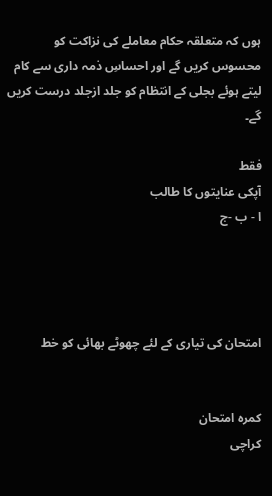ہوں کہ متعلقہ حکام معاملے کی نزاکت کو محسوس کریں گے اور احساسِ ذمہ داری سے کام لیتے ہوئے بجلی کے انتظام کو جلد ازجلد درست کریں گے۔

فقط
آپکی عنایتوں کا طالب
ا - ب -ج




امتحان کی تیاری کے لئے چھوٹے بھائی کو خط


کمرہ امتحان
کراچی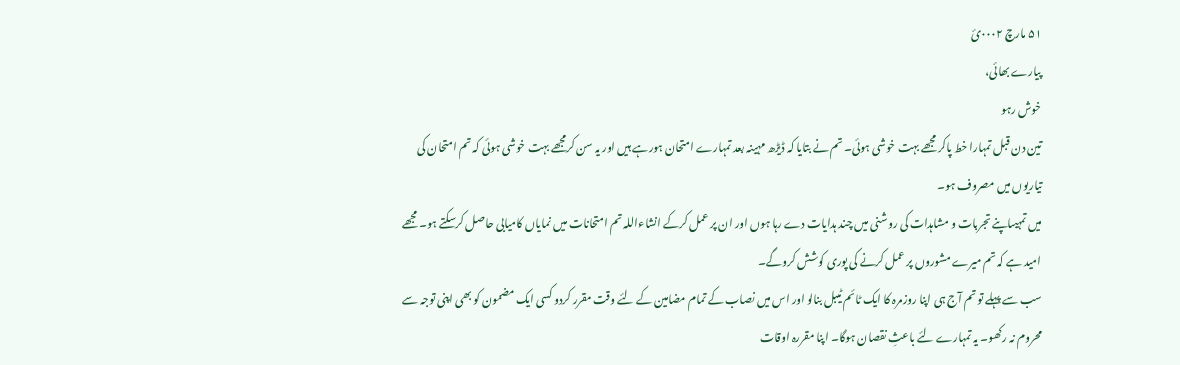۵۱ مارچ ۰۰۰۲ئ
پیارے بھائی،
خوش رہو
تین دن قبل تمہارا خط پاکر مجھے بہت خوشی ہوئی۔ تم نے بتایا کہ ڈیڑھ مہینہ بعد تمہارے امتحان ہورہے ہیں اور یہ سن کرمجھے بہت خوشی ہوئی کہ تم امتحان کی تیاریوں میں مصروف ہو۔
میں تمہیںاپنے تجربات و مشاہدات کی روشنی میں چند ہدایات دے رہا ہوں اور ان پر عمل کرکے انشاءاللہ تم امتحانات میں نمایاں کامیابی حاصل کرسکتے ہو۔ مجھے امید ہے کہ تم میرے مشوروں پر عمل کرنے کی پوری کوشش کروگے۔
سب سے پہلے تو تم آج ہی اپنا روزمرہ کا ایک ٹائم ٹیبل بنالو اور اس میں نصاب کے تمام مضامین کے لئے وقت مقرر کردو کسی ایک مضمون کو بھی اپنی توجہ سے محروم نہ رکھو۔ یہ تمہارے لئے باعثِ نقصان ہوگا۔ اپنا مقررہ اوقات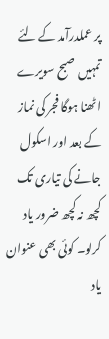پر عملدرآمد کے لئے تمہیں صبح سویرے اٹھنا ہوگا فجر کی نماز کے بعد اور اسکول جانے کی تیاری تک کچھ نہ کچھ ضرور یاد کرلو۔ کوئی بھی عنوان یاد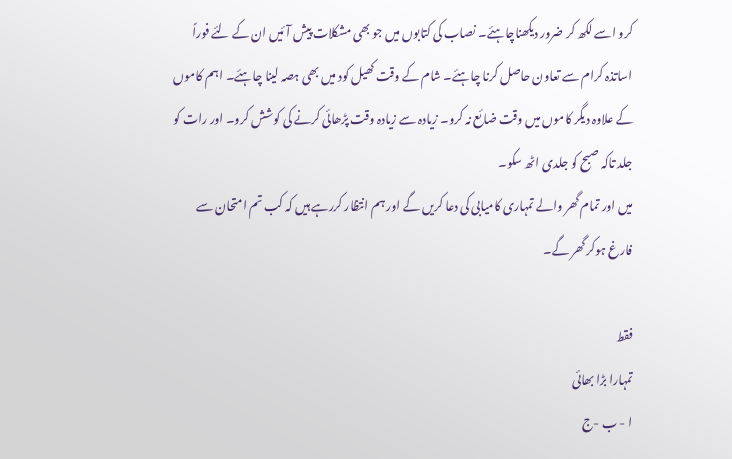کرو اسے لکھ کر ضرور دیکھناچاہئے۔ نصاب کی کتابوں میں جو بھی مشکلات پیش آئیں ان کے لئے فوراً اساتذہ کرام سے تعاون حاصل کرنا چاہئے۔ شام کے وقت کھیل کود میں بھی ہصہ لینا چاہئے۔ اہم کاموں کے علاوہ دیگر کاموں میں وقت ضائع نہ کرو۔ زیادہ سے زیادہ وقت پڑھائی کرنے کی کوشش کرو۔ اور رات کو جلد تاکہ صبح کو جلدی اٹھ سکو۔
میں اور تمام گھر والے تمہاری کامیابی کی دعا کریں گے اور ہم انتظار کررہے ہیں کہ کب تم امتحان سے فارغ ہوکر گھر گے۔

فقط
تمہارا بڑا بھائی
ا - ب -ج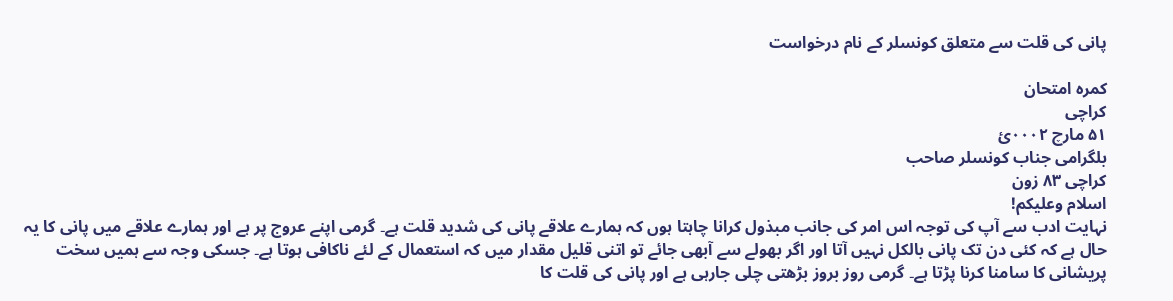پانی کی قلت سے متعلق کونسلر کے نام درخواست

کمرہ امتحان
کراچی
۵۱ مارچ ۰۰۰۲ئ
بلگرامی جناب کونسلر صاحب
کراچی ۸۳ زون
اسلام وعلیکم!
نہایت ادب سے آپ کی توجہ اس امر کی جانب مبذول کرانا چاہتا ہوں کہ ہمارے علاقے پانی کی شدید قلت ہے۔ گرمی اپنے عروج پر ہے اور ہمارے علاقے میں پانی کا یہ حال ہے کہ کئی دن تک پانی بالکل نہیں آتا اور اگر بھولے سے آبھی جائے تو اتنی قلیل مقدار میں کہ استعمال کے لئے ناکافی ہوتا ہے۔ جسکی وجہ سے ہمیں سخت پریشانی کا سامنا کرنا پڑتا ہے۔ گرمی روز بروز بڑھتی چلی جارہی ہے اور پانی کی قلت کا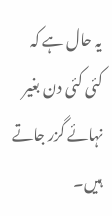یہ حال ہے کہ کئی کئی دن بغیر نہائے گزر جاتے ہیں۔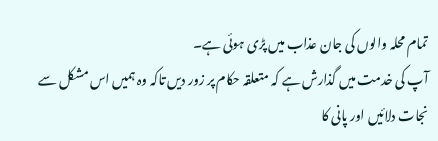تمام محلہ والوں کی جان عذاب میں پڑی ہوئی ہے۔
آپ کی خدمت میں گذارش ہے کہ متعلقہ حکام پر زور دیں تاکہ وہ ہمیں اس مشکل سے نجات دلائیں اور پانی کا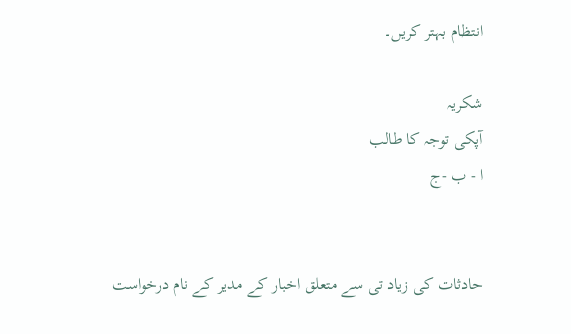انتظام بہتر کریں۔

شکریہ
آپکی توجہ کا طالب
ا - ب -ج


حادثات کی زیاد تی سے متعلق اخبار کے مدیر کے نام درخواست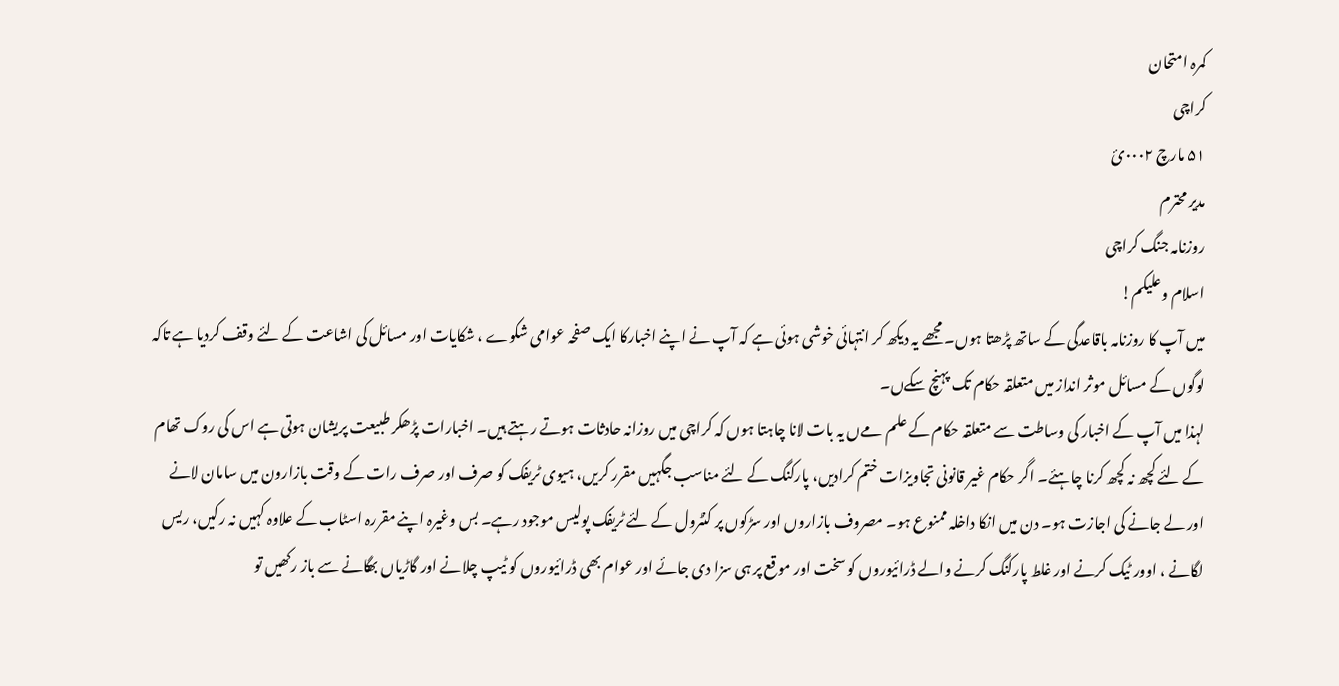کمرہ امتحان
کراچی
۵۱ مارچ ۰۰۰۲ئ
مدیر محترم
روزنامہ جنگ کراچی
اسلام وعلیکم!
میں آپ کا روزنامہ باقاعدگی کے ساتھ پڑھتا ہوں۔ مجھے یہ دیکھ کر انتہائی خوشی ہوئی ہے کہ آپ نے اپنے اخبارکا ایک صفحہ عوامی شکوے ، شکایات اور مسائل کی اشاعت کے لئے وقف کردیا ہے تاکہ لوگوں کے مسائل موثر انداز میں متعلقہ حکام تک پہنچ سکےں۔
لہذا میں آپ کے اخبار کی وساطت سے متعلقہ حکام کے علم مےں یہ بات لانا چاہتا ہوں کہ کراچی میں روزانہ حادثات ہوتے رہتے ہیں۔ اخبارات پڑھکر طبیعت پریشان ہوتی ہے اس کی روک تھام کے لئے کچھ نہ کچھ کرنا چاہئے۔ اگر حکام غیر قانونی تجاویزات ختم کرادیں، پارکنگ کے لئے مناسب جگہیں مقرر کریں، ہیوی ٹریفک کو صرف اور صرف رات کے وقت بازارون میں سامان لانے اور لے جانے کی اجازت ہو۔ دن میں انکا داخلہ ممنوع ہو۔ مصروف بازاروں اور سڑکوں پر کنٹرول کے لئے ٹریفک پولیس موجود رہے۔ بس وغیرہ اپنے مقررہ اسٹاب کے علاوہ کہیں نہ رکیں، ریس لگانے ، اوور ٹیک کرنے اور غلط پارکنگ کرنے والے ڈرائیوروں کو سخت اور موقع پر ہی سزا دی جائے اور عوام بھی ڈرائیوروں کو ٹیپ چلانے اور گاڑیاں بھگانے سے باز رکھیں تو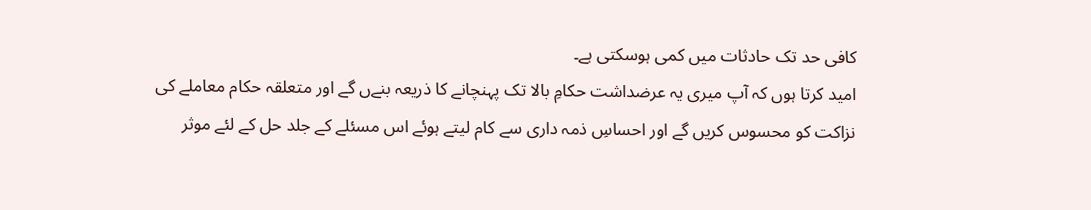کافی حد تک حادثات میں کمی ہوسکتی ہے۔
امید کرتا ہوں کہ آپ میری یہ عرضداشت حکامِ بالا تک پہنچانے کا ذریعہ بنےں گے اور متعلقہ حکام معاملے کی نزاکت کو محسوس کریں گے اور احساسِ ذمہ داری سے کام لیتے ہوئے اس مسئلے کے جلد حل کے لئے موثر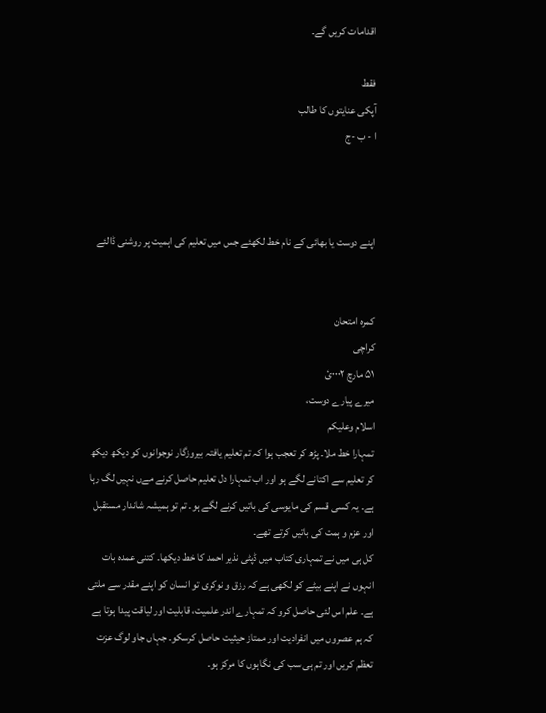اقدامات کریں گے۔

فقط
آپکی عنایتوں کا طالب
ا - ب -ج



اپنے دوست یا بھائی کے نام خط لکھئے جس میں تعلیم کی اہمیت پر روشنی ڈالئے


کمرہ امتحان
کراچی
۵۱ مارچ ۰۰۰۲ئ
میرے پیارے دوست،
اسلام وعلیکم
تمہارا خط ملا۔ پڑھ کر تعجب ہوا کہ تم تعلیم یافتہ بیروزگار نوجوانوں کو دیکھ دیکھ کر تعلیم سے اکتانے لگے ہو اور اب تمہارا دل تعلیم حاصل کرنے مےں نہیں لگ رہا ہے۔ یہ کسی قسم کی مایوسی کی باتیں کرنے لگے ہو۔ تم تو ہمیشہ شاندار مستقبل اور عزم و ہمت کی باتیں کرتے تھے۔
کل ہی میں نے تمہاری کتاب میں ڈپٹی نذیر احمد کا خط دیکھا۔ کتنی عمدہ بات انہوں نے اپنے بیٹے کو لکھی ہے کہ رزق و نوکری تو انسان کو اپنے مقدر سے ملتی ہے۔ علم اس لئی حاصل کرو کہ تمہارے اندر علمیت، قابلیت اور لیاقت پیدا ہوتا ہے کہ ہم عصروں میں انفرادیت اور ممتاز حیثیت حاصل کرسکو۔ جہاں جاو لوگ عزت تعظم کریں اور تم ہی سب کی نگاہوں کا مرکز ہو۔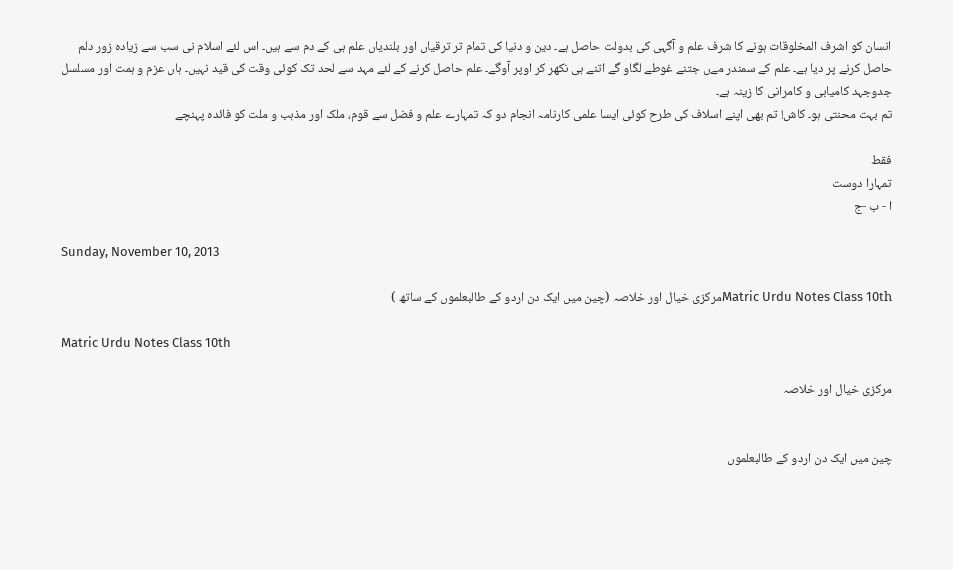انسان کو اشرف المخلوقات ہونے کا شرف علم و آگہی کی بدولت حاصل ہے۔ دین و دنیا کی تمام تر ترقیاں اور بلندیاں علم ہی کے دم سے ہیں۔ اس لئے اسلام نی سب سے زیادہ زور دلم حاصل کرنے پر دیا ہے۔ علم کے سمندر مےں جتنے غوطے لگاو گے اتنے ہی نکھر کر اوپر آوگے۔ علم حاصل کرنے کے لئے مہد سے لحد تک کوئی وقت کی قید نہیں۔ ہاں عزم و ہمت اور مسلسل جدوجہد کامیابی و کامرانی کا زینہ ہے۔
تم بہت محنتی ہو۔ کاش! تم بھی اپنے اسلاف کی طرح کوئی ایسا علمی کارنامہ انجام دو کہ تمہارے علم و فضل سے قوم، ملک اور مذہب و ملت کو فائدہ پہنچے

فقط
تمہارا دوست
ا - ب -ج

Sunday, November 10, 2013

Matric Urdu Notes Class 10thمرکزی خیال اور خلاصہ (چین میں ایک دن اردو کے طالبعلموں کے ساتھ )

Matric Urdu Notes Class 10th

مرکزی خیال اور خلاصہ


چین میں ایک دن اردو کے طالبعلموں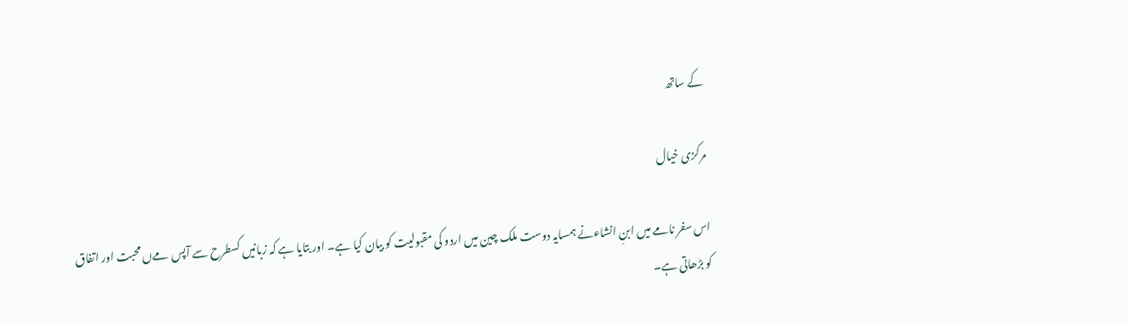کے ساتھ

مرکزی خیال

اس سفر نامے میں ابنِ انشاءنے ہمسایہ دوست ملک چین میں اردو کی مقبولیت کو بیان کیا ہے۔ اور بتایا ہے کہ زبانیں کسطرح سے آپس مےں محبت اور اتفاق کو بڑھاتی ہے۔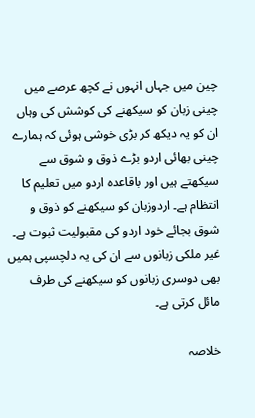چین میں جہاں انہوں نے کچھ عرصے میں چینی زبان کو سیکھنے کی کوشش کی وہاں ان کو یہ دیکھ کر بڑی خوشی ہوئی کہ ہمارے چینی بھائی اردو بڑے ذوق و شوق سے سیکھتے ہیں اور باقاعدہ اردو میں تعلیم کا انتظام ہے۔ اردوزبان کو سیکھنے کو ذوق و شوق بجائے خود اردو کی مقبولیت ثبوت ہے۔ غیر ملکی زبانوں سے ان کی یہ دلچسپی ہمیں بھی دوسری زبانوں کو سیکھنے کی طرف مائل کرتی ہے۔

خلاصہ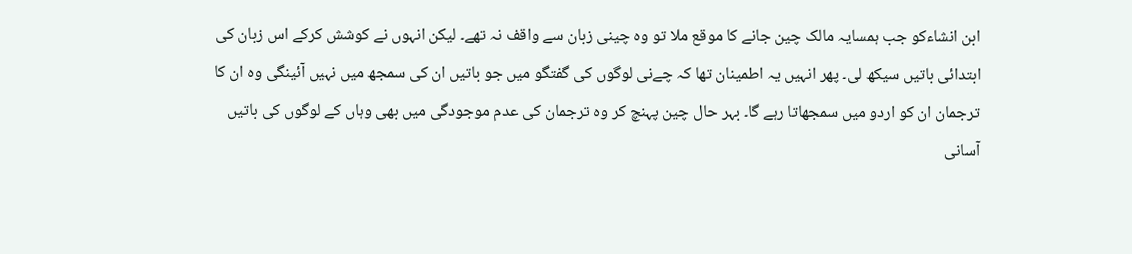ابن انشاءکو جب ہمسایہ مالک چین جانے کا موقع ملا تو وہ چینی زبان سے واقف نہ تھے۔ لیکن انہوں نے کوشش کرکے اس زبان کی ابتدائی باتیں سیکھ لی۔ پھر انہیں یہ اطمینان تھا کہ چےنی لوگوں کی گفتگو میں جو باتیں ان کی سمجھ میں نہیں آئینگی وہ ان کا ترجمان ان کو اردو میں سمجھاتا رہے گا۔ بہر حال چین پہنچ کر وہ ترجمان کی عدم موجودگی میں بھی وہاں کے لوگوں کی باتیں آسانی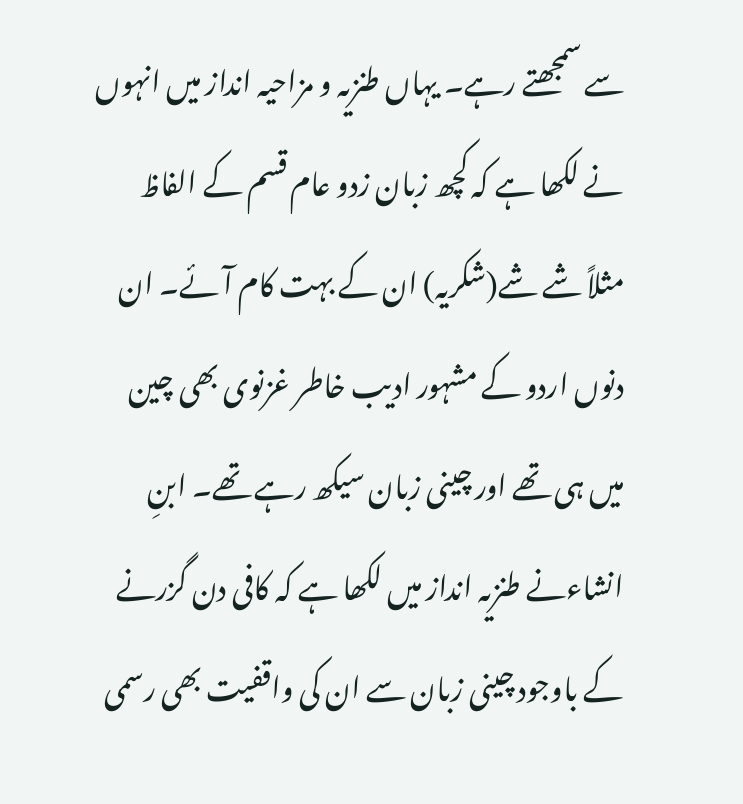سے سمجھتے رہے۔ یہاں طنزیہ و مزاحیہ انداز میں انہوں نے لکھا ہے کہ کچھ زبان زدو عام قسم کے الفاظ مثلاً شے شے(شکریہ) ان کے بہت کام آئے۔ ان دنوں اردو کے مشہور ادیب خاطر غزنوی بھی چین میں ہی تھے اور چینی زبان سیکھ رہے تھے۔ ابنِ انشاءنے طنزیہ انداز میں لکھا ہے کہ کافی دن گزرنے کے باوجود چینی زبان سے ان کی واقفیت بھی رسمی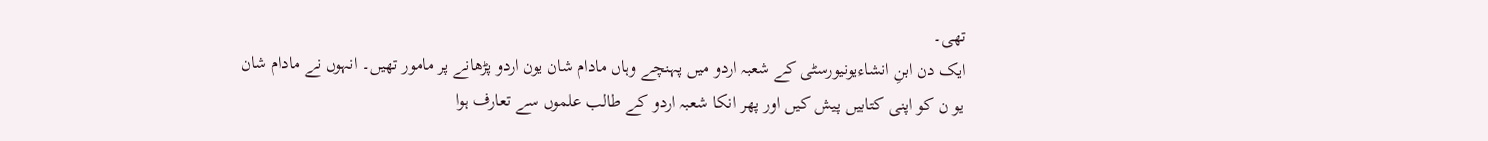تھی۔
ایک دن ابنِ انشاءیونیورسٹی کے شعبہ اردو میں پہنچے وہاں مادام شان یون اردو پڑھانے پر مامور تھیں۔ انہوں نے مادام شان یو ن کو اپنی کتابیں پیش کیں اور پھر انکا شعبہ اردو کے طالب علموں سے تعارف ہوا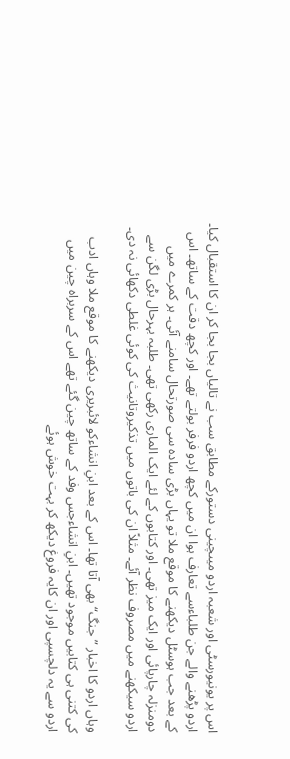اس پر یونیورسٹی اور شعبہ اردو میںچینی دستورکے مطابق سب نے تالیاں بجا بجا کر ان کا استقبال کیا۔ اردو پڑھنے والے جن طلباءسے تعارف ہوا ان میں کچھ اردو فرفر بولتے تھے۔ اور کچھ دقت کے ساتھ۔ اس کے بعد جب ہوسٹل دیکھنے کا موقع ملا تو یہاں بڑی سادہ سی صورتحال سامنے آئی۔ ہر کمرے میں دومنزلہ چارپائی اور ایک میز تھی۔ اور کتابوں کے لئے ایک الماری رکھی تھی۔ طلبہ بہرحال بڑی لگن سے اردو سیکھنے میں مصروف نظر آئے۔ مثلاً ان کی باتوں میں تذکیروتانیث کی کوئی غلطی دکھائی نہ دی۔

وہاں اردو کا اخبار ”جنگ“ بھی آتا تھا۔ اس کے بعد ابنِ انشاءکو لائبریری دیکھنے کا موقع ملا وہاں ادب کی کتنی ہی کتابیں موجود تھیں۔ ابنِ انشاءجس وفد کے ساتھ چین گئے تھے اس کے سربراہ چین میں اردو سے یہ دلچسپی اور ان کایہ فروغ دیکھ کر بہت خوش ہوئے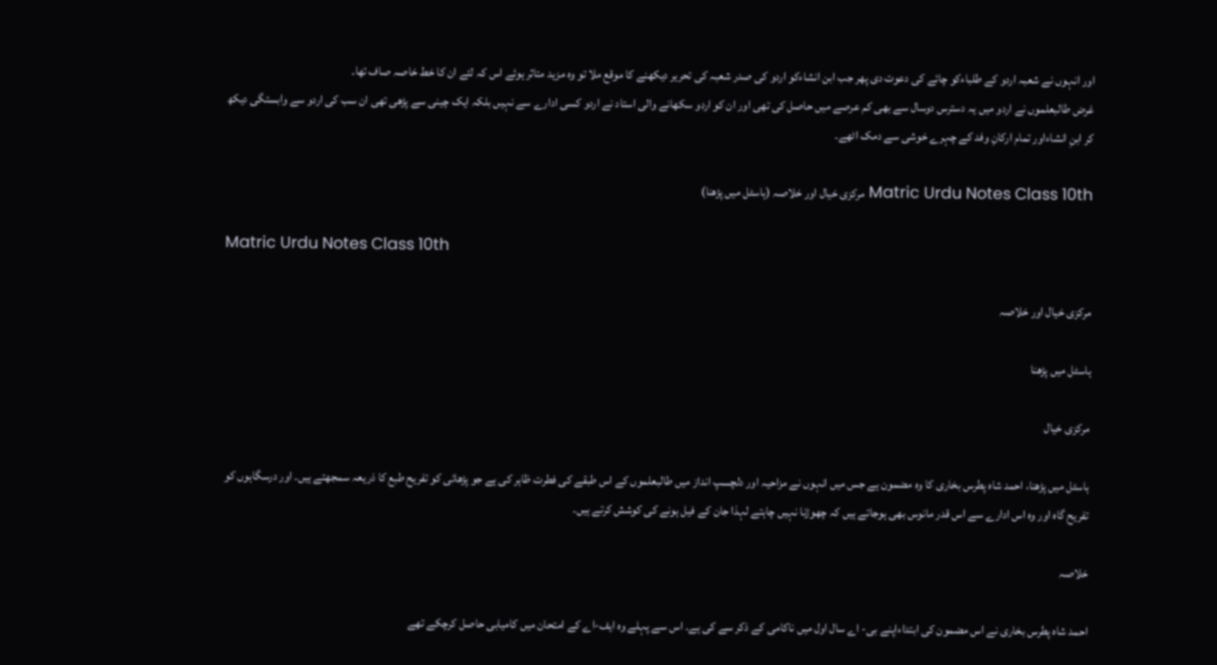اور انہوں نے شعبہ اردو کے طلباءکو چائے کی دعوت دی پھر جب ابن انشاءکو اردو کی صدر شعبہ کی تحریر دیکھنے کا موقع ملا تو وہ مزید متاثر ہوئے اس کہ لئے ان کا خط خاصہ صاف تھا۔
غرض طالبعلموں نے اردو میں یہ دسترس دوسال سے بھی کم عرصے میں حاصل کی تھی اور ان کو اردو سکھانے والی استاد نے اردو کسی ادارے سے نہیں بلکہ ایک چینی سے پڑھی تھی ان سب کی اردو سے وابستگی دیکھ کر ابنِ انشاءاور تمام ارکانِ وفد کے چہرے خوشی سے دمک اٹھے۔

Matric Urdu Notes Class 10th مرکزی خیال اور خلاصہ (ہاسٹل میں پڑھنا)

Matric Urdu Notes Class 10th

مرکزی خیال اور خلاصہ

ہاسٹل میں پڑھنا

مرکزی خیال

ہاسٹل میں پڑھنا، احمد شاہ پطرس بخاری کا وہ مضمون ہے جس میں انہوں نے مزاحیہ اور دلچسپ انداز میں طالبعلموں کے اس طبقے کی فطرت ظاہر کی ہے جو پڑھائی کو تفریح طبع کا ذریعہ سمجھتے ہیں۔ اور درسگاہوں کو تفریح گاہ اور وہ اس ادارے سے اس قدر مانوس بھی ہوجاتے ہیں کہ چھوڑنا نہیں چاہتے لہذا جان کے فیل ہونے کی کوشش کرتے ہیں۔

خلاصہ

احمد شاہ پطرس بخاری نے اس مضمون کی ابتداءاپنے بی- اے سال اول میں ناکامی کے ذکر سے کی ہے۔ اس سے پہلے وہ ایف-اے کے امتحان میں کامیابی حاصل کرچکے تھے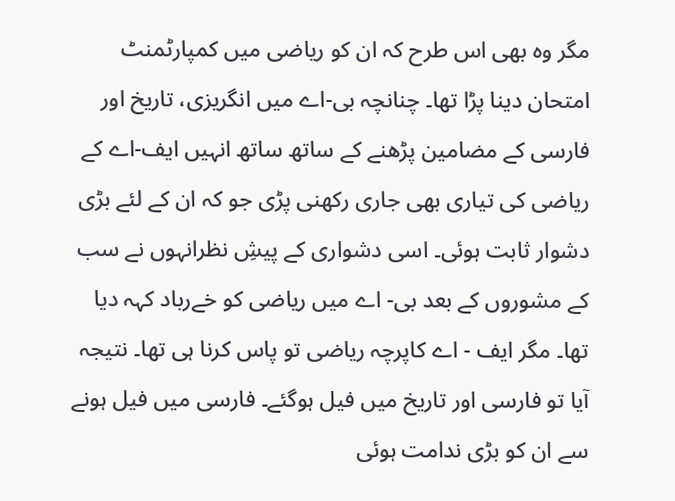مگر وہ بھی اس طرح کہ ان کو ریاضی میں کمپارٹمنٹ امتحان دینا پڑا تھا۔ چنانچہ بی-اے میں انگریزی، تاریخ اور فارسی کے مضامین پڑھنے کے ساتھ ساتھ انہیں ایف-اے کے ریاضی کی تیاری بھی جاری رکھنی پڑی جو کہ ان کے لئے بڑی دشوار ثابت ہوئی۔ اسی دشواری کے پیشِ نظرانہوں نے سب کے مشوروں کے بعد بی- اے میں ریاضی کو خےرباد کہہ دیا تھا۔ مگر ایف - اے کاپرچہ ریاضی تو پاس کرنا ہی تھا۔ نتیجہ آیا تو فارسی اور تاریخ میں فیل ہوگئے۔ فارسی میں فیل ہونے سے ان کو بڑی ندامت ہوئی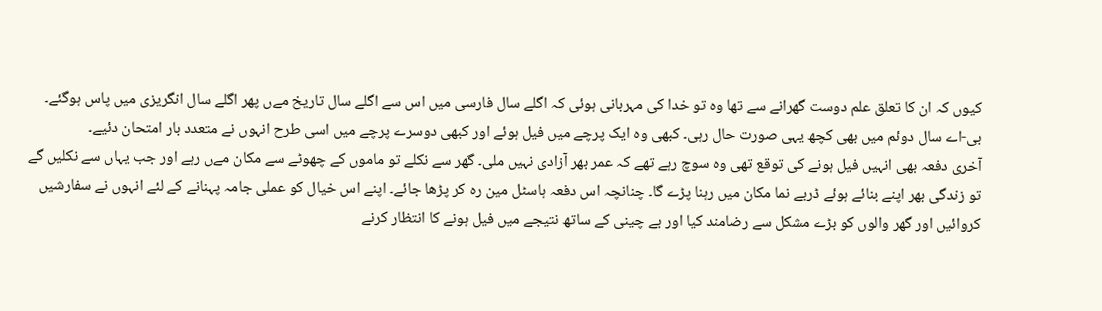کیوں کہ ان کا تعلق علم دوست گھرانے سے تھا وہ تو خدا کی مہربانی ہوئی کہ اگلے سال فارسی میں اس سے اگلے سال تاریخ مےں پھر اگلے سال انگریزی میں پاس ہوگئے۔
بی-اے سال دوئم میں بھی کچھ یہی صورت حال رہی۔ کبھی وہ ایک پرچے میں فیل ہوئے اور کبھی دوسرے پرچے میں اسی طرح انہوں نے متعدد بار امتحان دئیے۔
آخری دفعہ بھی انہیں فیل ہونے کی توقع تھی وہ سوچ رہے تھے کہ عمر بھر آزادی نہیں ملی۔ گھر سے نکلے تو ماموں کے چھوٹے سے مکان مےں رہے اور جب یہاں سے نکلیں گے تو زندگی بھر اپنے بنائے ہوئے ڈربے نما مکان میں رہنا پڑے گا۔ چنانچہ اس دفعہ ہاسٹل مین رہ کر پڑھا جائے۔ اپنے اس خیال کو عملی جامہ پہنانے کے لئے انہوں نے سفارشیں کروائیں اور گھر والوں کو بڑے مشکل سے رضامند کیا اور بے چینی کے ساتھ نتیجے میں فیل ہونے کا انتظار کرنے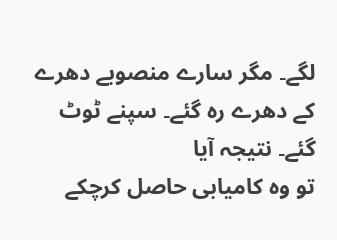لگے۔ مگر سارے منصوبے دھرے کے دھرے رہ گئے۔ سپنے ٹوٹ گئے۔ نتیجہ آیا
تو وہ کامیابی حاصل کرچکے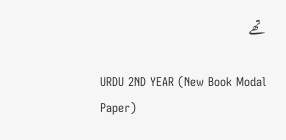تھے

URDU 2ND YEAR (New Book Modal Paper)